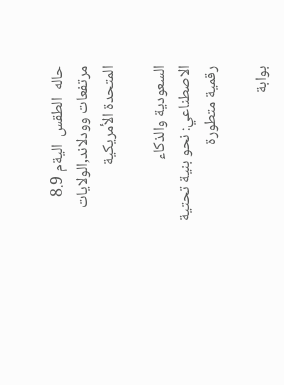حاله  الطقس  اليةم 8.9
مرتفعات وودلاند,الولايات المتحدة الأمريكية

السعودية والذكاء الاصطناعي: نحو بنية تحتية رقمية متطورة

بوابة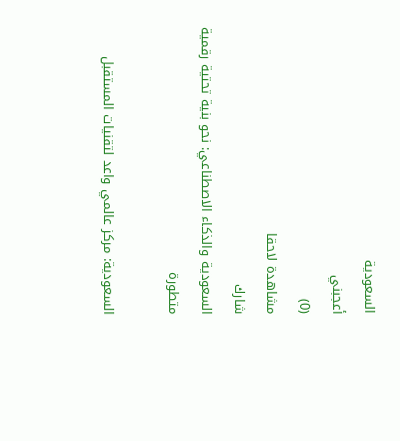السعودية
أعجبني
(0)
مشاهدة لاحقا
شارك
السعودية والذكاء الاصطناعي: نحو بنية تحتية رقمية متطورة

السعودية: مركز عالمي واعد لتقنيات المستقبل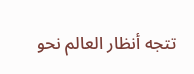تتجه أنظار العالم نحو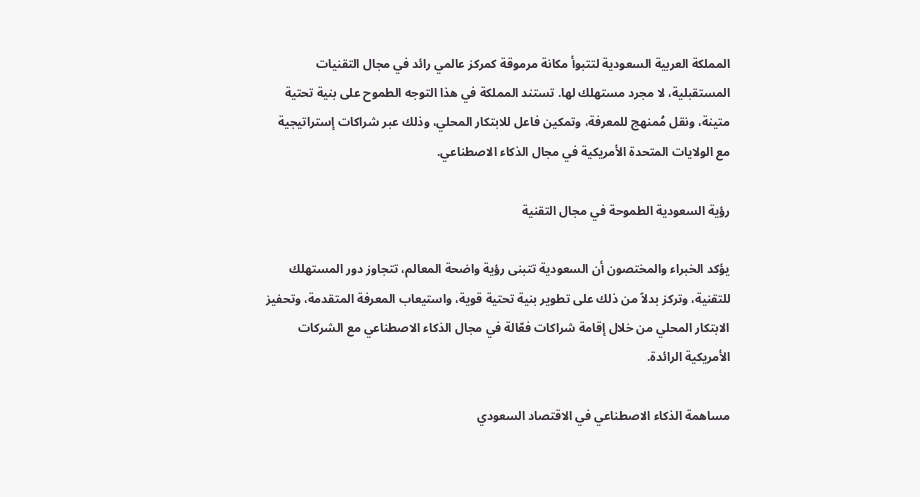المملكة العربية السعودية لتتبوأ مكانة مرموقة كمركز عالمي رائد في مجال التقنيات المستقبلية، لا مجرد مستهلك لها. تستند المملكة في هذا التوجه الطموح على بنية تحتية متينة، ونقل مُمنهج للمعرفة، وتمكين فاعل للابتكار المحلي، وذلك عبر شراكات إستراتيجية مع الولايات المتحدة الأمريكية في مجال الذكاء الاصطناعي.

رؤية السعودية الطموحة في مجال التقنية

يؤكد الخبراء والمختصون أن السعودية تتبنى رؤية واضحة المعالم، تتجاوز دور المستهلك للتقنية، وتركز بدلاً من ذلك على تطوير بنية تحتية قوية، واستيعاب المعرفة المتقدمة، وتحفيز الابتكار المحلي من خلال إقامة شراكات فعّالة في مجال الذكاء الاصطناعي مع الشركات الأمريكية الرائدة.

مساهمة الذكاء الاصطناعي في الاقتصاد السعودي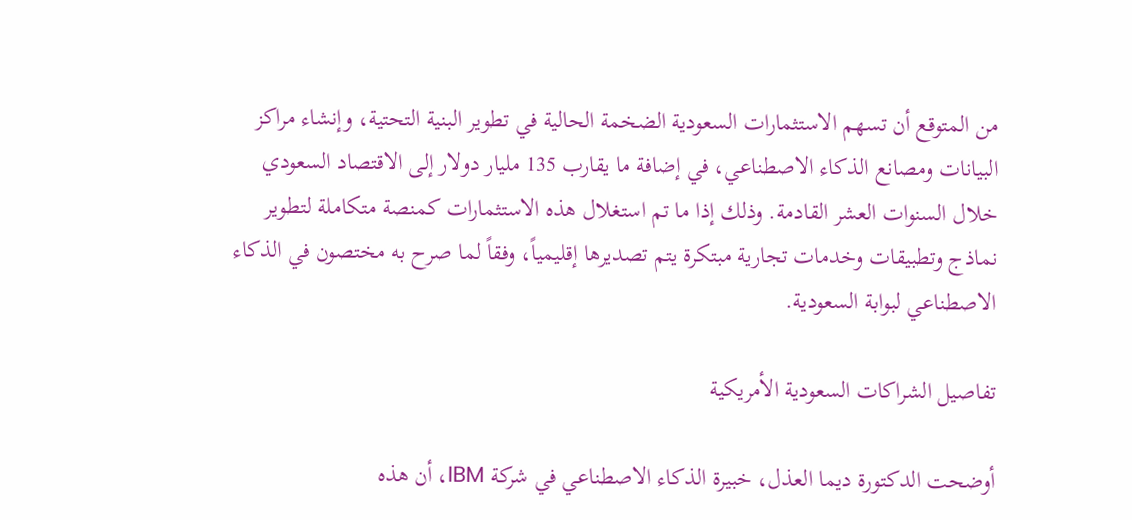من المتوقع أن تسهم الاستثمارات السعودية الضخمة الحالية في تطوير البنية التحتية، وإنشاء مراكز البيانات ومصانع الذكاء الاصطناعي، في إضافة ما يقارب 135 مليار دولار إلى الاقتصاد السعودي خلال السنوات العشر القادمة. وذلك إذا ما تم استغلال هذه الاستثمارات كمنصة متكاملة لتطوير نماذج وتطبيقات وخدمات تجارية مبتكرة يتم تصديرها إقليمياً، وفقاً لما صرح به مختصون في الذكاء الاصطناعي لبوابة السعودية.

تفاصيل الشراكات السعودية الأمريكية

أوضحت الدكتورة ديما العذل، خبيرة الذكاء الاصطناعي في شركة IBM، أن هذه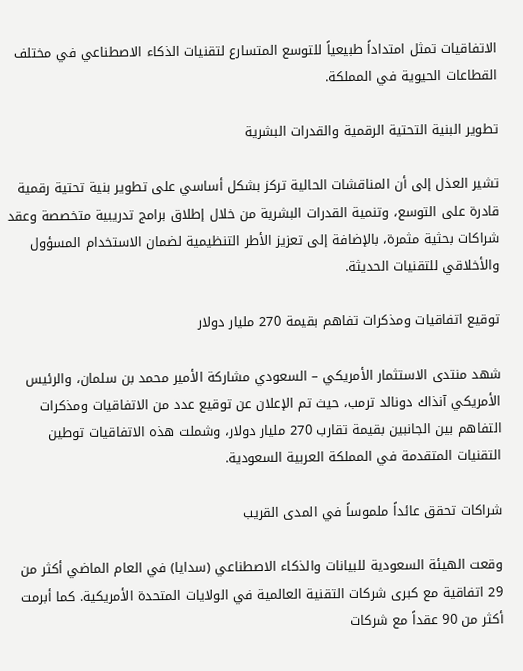الاتفاقيات تمثل امتداداً طبيعياً للتوسع المتسارع لتقنيات الذكاء الاصطناعي في مختلف القطاعات الحيوية في المملكة.

تطوير البنية التحتية الرقمية والقدرات البشرية

تشير العذل إلى أن المناقشات الحالية تركز بشكل أساسي على تطوير بنية تحتية رقمية قادرة على التوسع، وتنمية القدرات البشرية من خلال إطلاق برامج تدريبية متخصصة وعقد شراكات بحثية مثمرة، بالإضافة إلى تعزيز الأطر التنظيمية لضمان الاستخدام المسؤول والأخلاقي للتقنيات الحديثة.

توقيع اتفاقيات ومذكرات تفاهم بقيمة 270 مليار دولار

شهد منتدى الاستثمار الأمريكي – السعودي مشاركة الأمير محمد بن سلمان، والرئيس الأمريكي آنذاك دونالد ترمب، حيث تم الإعلان عن توقيع عدد من الاتفاقيات ومذكرات التفاهم بين الجانبين بقيمة تقارب 270 مليار دولار، وشملت هذه الاتفاقيات توطين التقنيات المتقدمة في المملكة العربية السعودية.

شراكات تحقق عائداً ملموساً في المدى القريب

وقعت الهيئة السعودية للبيانات والذكاء الاصطناعي (سدايا) في العام الماضي أكثر من 29 اتفاقية مع كبرى شركات التقنية العالمية في الولايات المتحدة الأمريكية. كما أبرمت أكثر من 90 عقداً مع شركات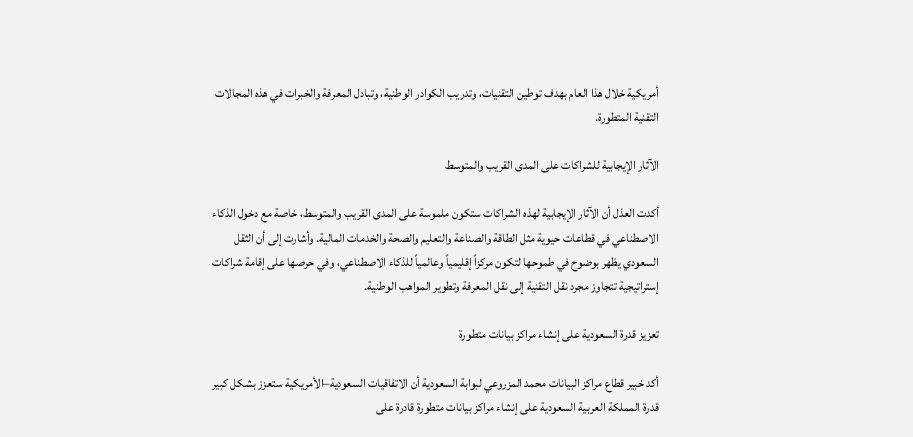أمريكية خلال هذا العام بهدف توطين التقنيات، وتدريب الكوادر الوطنية، وتبادل المعرفة والخبرات في هذه المجالات التقنية المتطورة.

الآثار الإيجابية للشراكات على المدى القريب والمتوسط

أكدت العذل أن الآثار الإيجابية لهذه الشراكات ستكون ملموسة على المدى القريب والمتوسط، خاصة مع دخول الذكاء الاصطناعي في قطاعات حيوية مثل الطاقة والصناعة والتعليم والصحة والخدمات المالية. وأشارت إلى أن الثقل السعودي يظهر بوضوح في طموحها لتكون مركزاً إقليمياً وعالمياً للذكاء الاصطناعي، وفي حرصها على إقامة شراكات إستراتيجية تتجاوز مجرد نقل التقنية إلى نقل المعرفة وتطوير المواهب الوطنية.

تعزيز قدرة السعودية على إنشاء مراكز بيانات متطورة

أكد خبير قطاع مراكز البيانات محمد المزروعي لبوابة السعودية أن الاتفاقيات السعودية–الأمريكية ستعزز بشكل كبير قدرة المملكة العربية السعودية على إنشاء مراكز بيانات متطورة قادرة على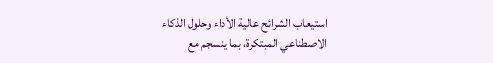استيعاب الشرائح عالية الأداء وحلول الذكاء الاصطناعي المبتكرة، بما ينسجم مع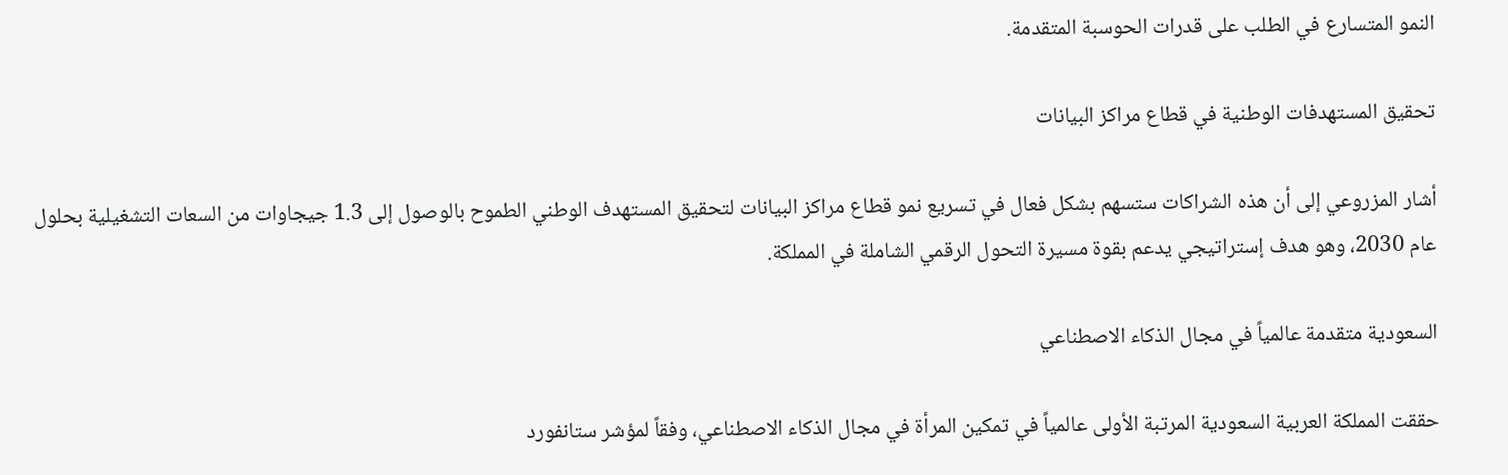النمو المتسارع في الطلب على قدرات الحوسبة المتقدمة.

تحقيق المستهدفات الوطنية في قطاع مراكز البيانات

أشار المزروعي إلى أن هذه الشراكات ستسهم بشكل فعال في تسريع نمو قطاع مراكز البيانات لتحقيق المستهدف الوطني الطموح بالوصول إلى 1.3 جيجاوات من السعات التشغيلية بحلول عام 2030، وهو هدف إستراتيجي يدعم بقوة مسيرة التحول الرقمي الشاملة في المملكة.

السعودية متقدمة عالمياً في مجال الذكاء الاصطناعي

حققت المملكة العربية السعودية المرتبة الأولى عالمياً في تمكين المرأة في مجال الذكاء الاصطناعي، وفقاً لمؤشر ستانفورد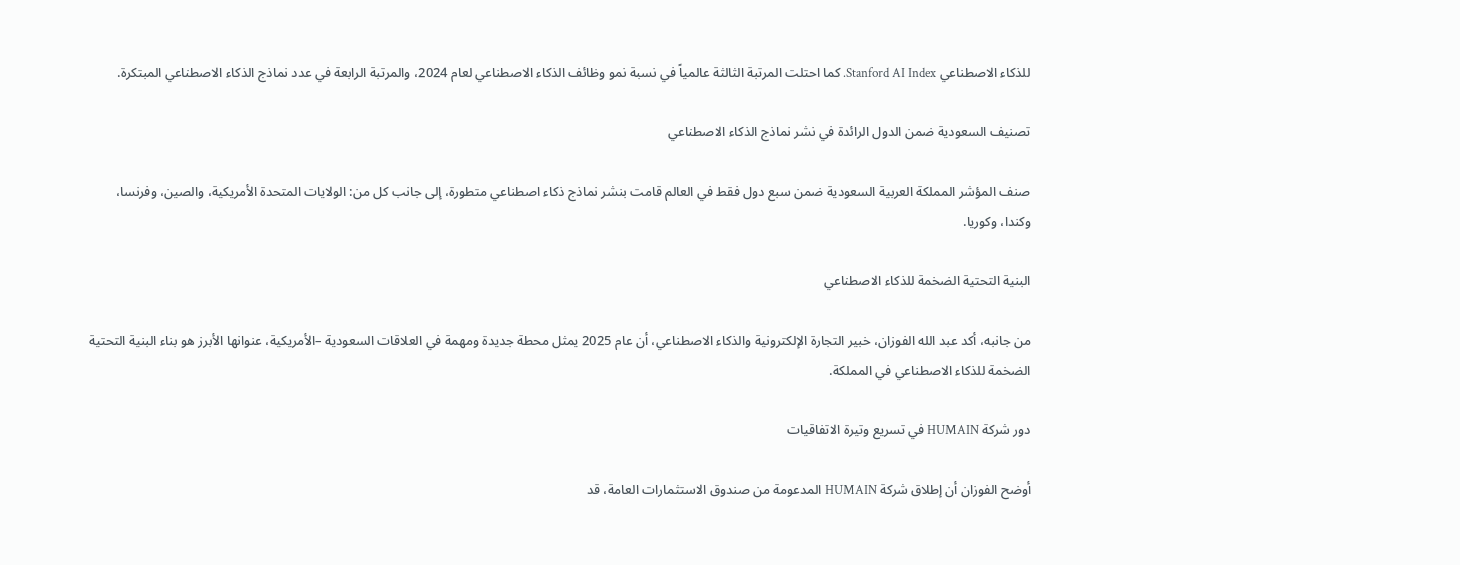للذكاء الاصطناعي Stanford AI Index. كما احتلت المرتبة الثالثة عالمياً في نسبة نمو وظائف الذكاء الاصطناعي لعام 2024، والمرتبة الرابعة في عدد نماذج الذكاء الاصطناعي المبتكرة.

تصنيف السعودية ضمن الدول الرائدة في نشر نماذج الذكاء الاصطناعي

صنف المؤشر المملكة العربية السعودية ضمن سبع دول فقط في العالم قامت بنشر نماذج ذكاء اصطناعي متطورة، إلى جانب كل من: الولايات المتحدة الأمريكية، والصين، وفرنسا، وكندا، وكوريا.

البنية التحتية الضخمة للذكاء الاصطناعي

من جانبه، أكد عبد الله الفوزان، خبير التجارة الإلكترونية والذكاء الاصطناعي، أن عام 2025 يمثل محطة جديدة ومهمة في العلاقات السعودية –الأمريكية، عنوانها الأبرز هو بناء البنية التحتية الضخمة للذكاء الاصطناعي في المملكة.

دور شركة HUMAIN في تسريع وتيرة الاتفاقيات

أوضح الفوزان أن إطلاق شركة HUMAIN المدعومة من صندوق الاستثمارات العامة، قد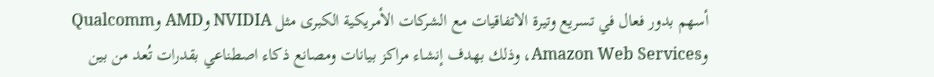أسهم بدور فعال في تسريع وتيرة الاتفاقيات مع الشركات الأمريكية الكبرى مثل NVIDIA وAMD وQualcomm وAmazon Web Services، وذلك بهدف إنشاء مراكز بيانات ومصانع ذكاء اصطناعي بقدرات تُعد من بين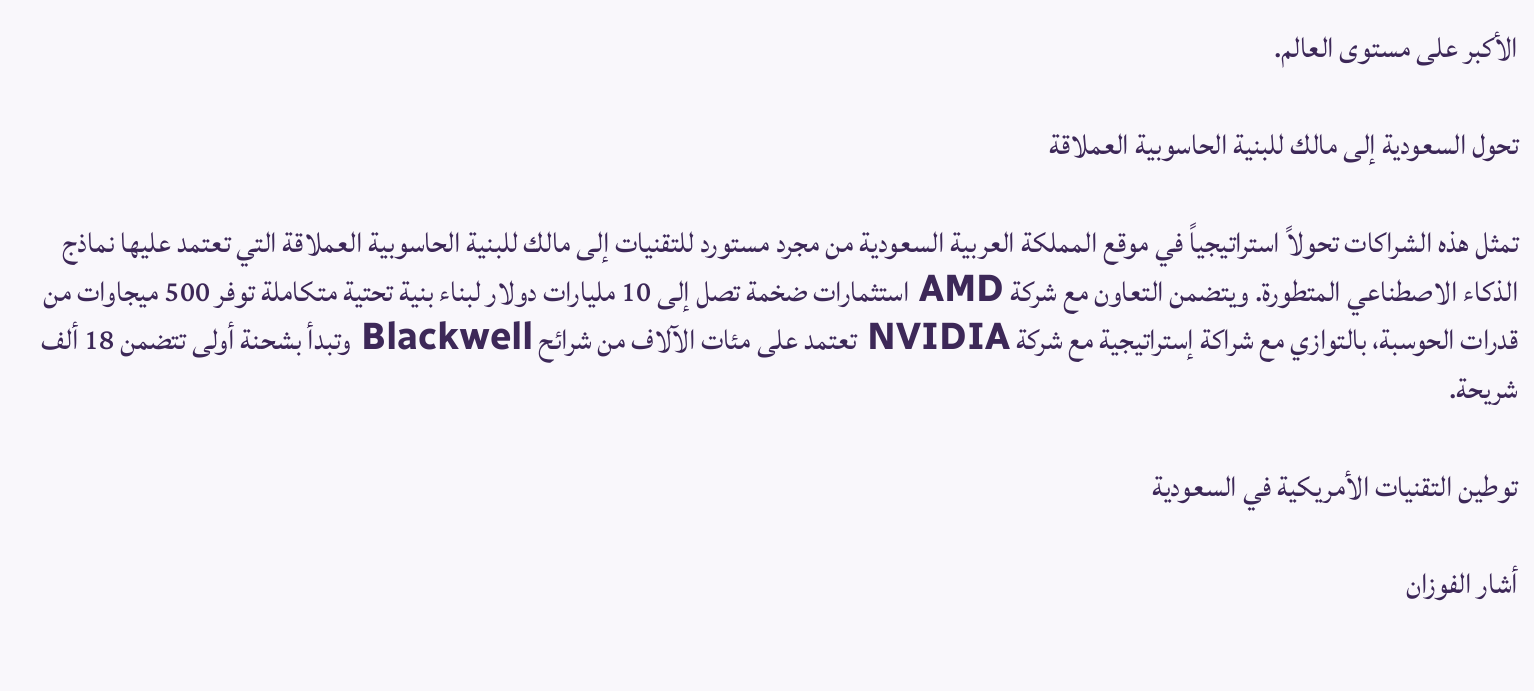الأكبر على مستوى العالم.

تحول السعودية إلى مالك للبنية الحاسوبية العملاقة

تمثل هذه الشراكات تحولاً استراتيجياً في موقع المملكة العربية السعودية من مجرد مستورد للتقنيات إلى مالك للبنية الحاسوبية العملاقة التي تعتمد عليها نماذج الذكاء الاصطناعي المتطورة. ويتضمن التعاون مع شركة AMD استثمارات ضخمة تصل إلى 10 مليارات دولار لبناء بنية تحتية متكاملة توفر 500 ميجاوات من قدرات الحوسبة، بالتوازي مع شراكة إستراتيجية مع شركة NVIDIA تعتمد على مئات الآلاف من شرائح Blackwell وتبدأ بشحنة أولى تتضمن 18 ألف شريحة.

توطين التقنيات الأمريكية في السعودية

أشار الفوزان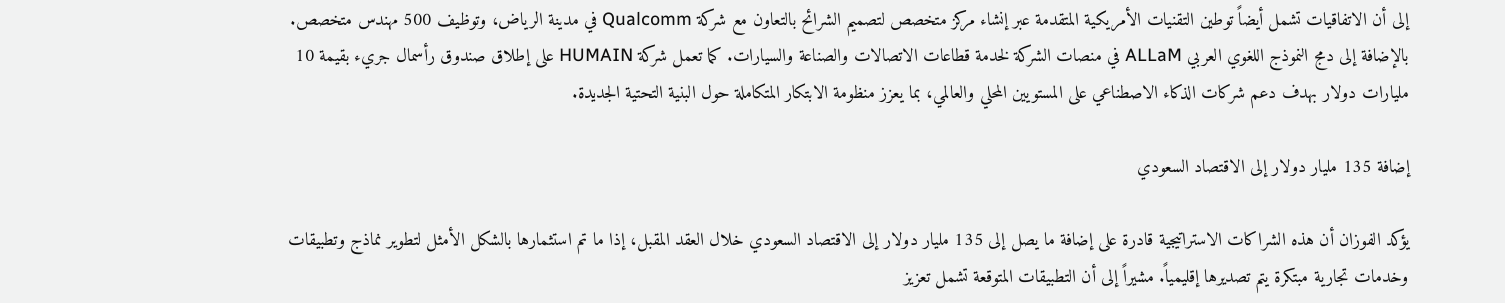إلى أن الاتفاقيات تشمل أيضاً توطين التقنيات الأمريكية المتقدمة عبر إنشاء مركز متخصص لتصميم الشرائح بالتعاون مع شركة Qualcomm في مدينة الرياض، وتوظيف 500 مهندس متخصص. بالإضافة إلى دمج النموذج اللغوي العربي ALLaM في منصات الشركة لخدمة قطاعات الاتصالات والصناعة والسيارات. كما تعمل شركة HUMAIN على إطلاق صندوق رأسمال جريء بقيمة 10 مليارات دولار بهدف دعم شركات الذكاء الاصطناعي على المستويين المحلي والعالمي، بما يعزز منظومة الابتكار المتكاملة حول البنية التحتية الجديدة.

إضافة 135 مليار دولار إلى الاقتصاد السعودي

يؤكد الفوزان أن هذه الشراكات الاستراتيجية قادرة على إضافة ما يصل إلى 135 مليار دولار إلى الاقتصاد السعودي خلال العقد المقبل، إذا ما تم استثمارها بالشكل الأمثل لتطوير نماذج وتطبيقات وخدمات تجارية مبتكرة يتم تصديرها إقليمياً. مشيراً إلى أن التطبيقات المتوقعة تشمل تعزيز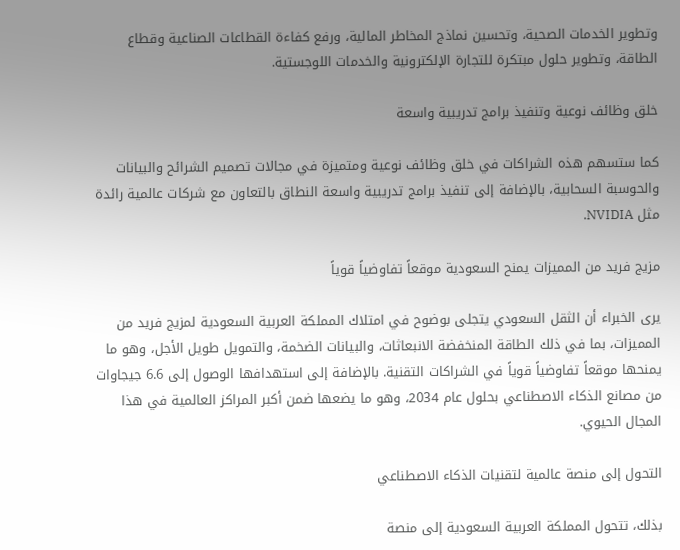وتطوير الخدمات الصحية، وتحسين نماذج المخاطر المالية، ورفع كفاءة القطاعات الصناعية وقطاع الطاقة، وتطوير حلول مبتكرة للتجارة الإلكترونية والخدمات اللوجستية.

خلق وظائف نوعية وتنفيذ برامج تدريبية واسعة

كما ستسهم هذه الشراكات في خلق وظائف نوعية ومتميزة في مجالات تصميم الشرائح والبيانات والحوسبة السحابية، بالإضافة إلى تنفيذ برامج تدريبية واسعة النطاق بالتعاون مع شركات عالمية رائدة مثل NVIDIA.

مزيج فريد من المميزات يمنح السعودية موقعاً تفاوضياً قوياً

يرى الخبراء أن الثقل السعودي يتجلى بوضوح في امتلاك المملكة العربية السعودية لمزيج فريد من المميزات، بما في ذلك الطاقة المنخفضة الانبعاثات، والبيانات الضخمة، والتمويل طويل الأجل، وهو ما يمنحها موقعاً تفاوضياً قوياً في الشراكات التقنية. بالإضافة إلى استهدافها الوصول إلى 6.6 جيجاوات من مصانع الذكاء الاصطناعي بحلول عام 2034، وهو ما يضعها ضمن أكبر المراكز العالمية في هذا المجال الحيوي.

التحول إلى منصة عالمية لتقنيات الذكاء الاصطناعي

بذلك، تتحول المملكة العربية السعودية إلى منصة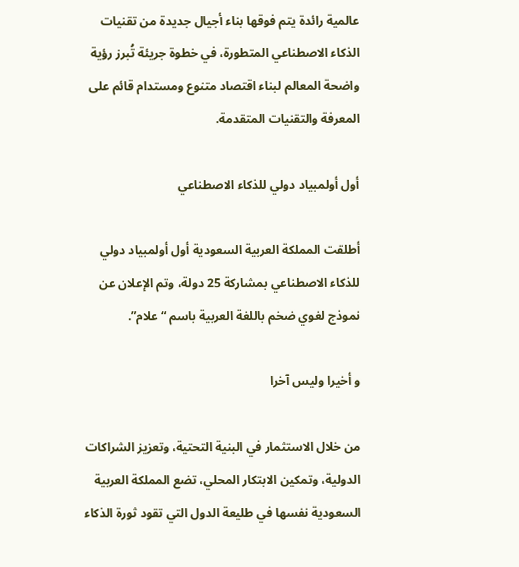عالمية رائدة يتم فوقها بناء أجيال جديدة من تقنيات الذكاء الاصطناعي المتطورة، في خطوة جريئة تُبرز رؤية واضحة المعالم لبناء اقتصاد متنوع ومستدام قائم على المعرفة والتقنيات المتقدمة.

أول أولمبياد دولي للذكاء الاصطناعي

أطلقت المملكة العربية السعودية أول أولمبياد دولي للذكاء الاصطناعي بمشاركة 25 دولة، وتم الإعلان عن نموذج لغوي ضخم باللغة العربية باسم “علام”.

و أخيرا وليس آخرا

من خلال الاستثمار في البنية التحتية، وتعزيز الشراكات الدولية، وتمكين الابتكار المحلي، تضع المملكة العربية السعودية نفسها في طليعة الدول التي تقود ثورة الذكاء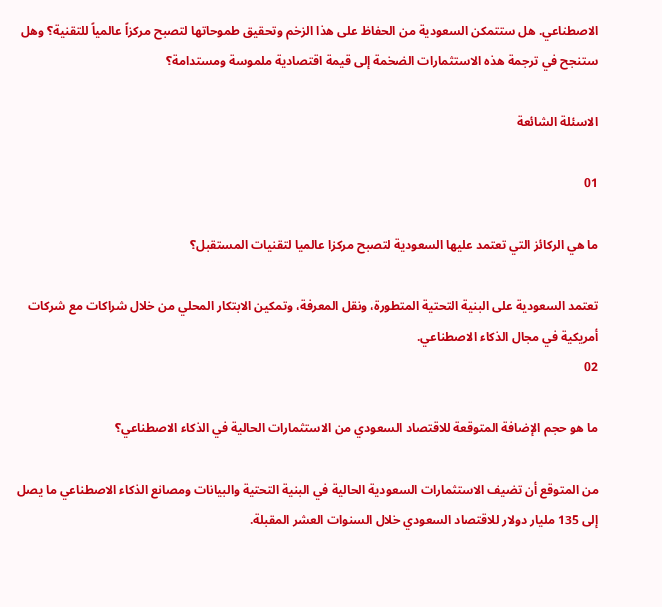الاصطناعي. هل ستتمكن السعودية من الحفاظ على هذا الزخم وتحقيق طموحاتها لتصبح مركزاً عالمياً للتقنية؟ وهل ستنجح في ترجمة هذه الاستثمارات الضخمة إلى قيمة اقتصادية ملموسة ومستدامة؟

الاسئلة الشائعة

01

ما هي الركائز التي تعتمد عليها السعودية لتصبح مركزا عالميا لتقنيات المستقبل؟

تعتمد السعودية على البنية التحتية المتطورة، ونقل المعرفة، وتمكين الابتكار المحلي من خلال شراكات مع شركات أمريكية في مجال الذكاء الاصطناعي.
02

ما هو حجم الإضافة المتوقعة للاقتصاد السعودي من الاستثمارات الحالية في الذكاء الاصطناعي؟

من المتوقع أن تضيف الاستثمارات السعودية الحالية في البنية التحتية والبيانات ومصانع الذكاء الاصطناعي ما يصل إلى 135 مليار دولار للاقتصاد السعودي خلال السنوات العشر المقبلة.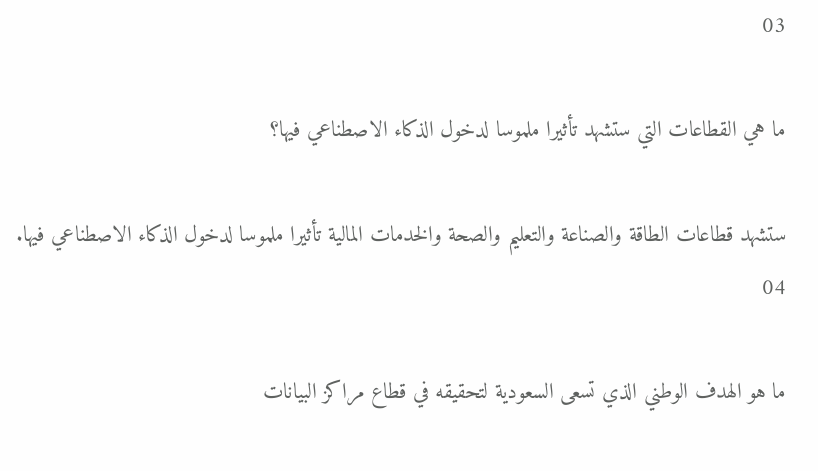03

ما هي القطاعات التي ستشهد تأثيرا ملموسا لدخول الذكاء الاصطناعي فيها؟

ستشهد قطاعات الطاقة والصناعة والتعليم والصحة والخدمات المالية تأثيرا ملموسا لدخول الذكاء الاصطناعي فيها.
04

ما هو الهدف الوطني الذي تسعى السعودية لتحقيقه في قطاع مراكز البيانات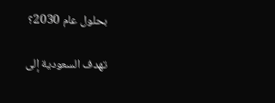بحلول عام 2030؟

تهدف السعودية إلى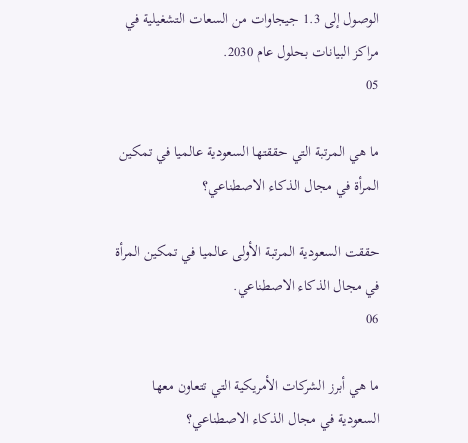الوصول إلى 1.3 جيجاوات من السعات التشغيلية في مراكز البيانات بحلول عام 2030.
05

ما هي المرتبة التي حققتها السعودية عالميا في تمكين المرأة في مجال الذكاء الاصطناعي؟

حققت السعودية المرتبة الأولى عالميا في تمكين المرأة في مجال الذكاء الاصطناعي.
06

ما هي أبرز الشركات الأمريكية التي تتعاون معها السعودية في مجال الذكاء الاصطناعي؟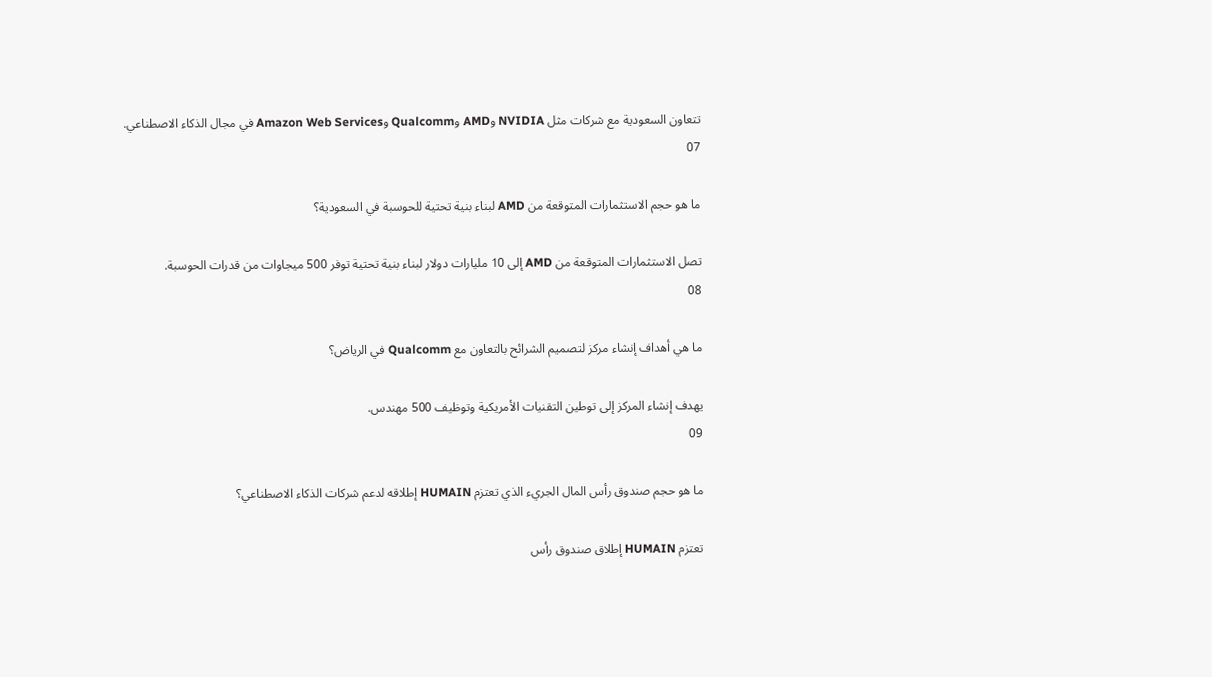تتعاون السعودية مع شركات مثل NVIDIA وAMD وQualcomm وAmazon Web Services في مجال الذكاء الاصطناعي.
07

ما هو حجم الاستثمارات المتوقعة من AMD لبناء بنية تحتية للحوسبة في السعودية؟

تصل الاستثمارات المتوقعة من AMD إلى 10 مليارات دولار لبناء بنية تحتية توفر 500 ميجاوات من قدرات الحوسبة.
08

ما هي أهداف إنشاء مركز لتصميم الشرائح بالتعاون مع Qualcomm في الرياض؟

يهدف إنشاء المركز إلى توطين التقنيات الأمريكية وتوظيف 500 مهندس.
09

ما هو حجم صندوق رأس المال الجريء الذي تعتزم HUMAIN إطلاقه لدعم شركات الذكاء الاصطناعي؟

تعتزم HUMAIN إطلاق صندوق رأس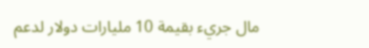مال جريء بقيمة 10 مليارات دولار لدعم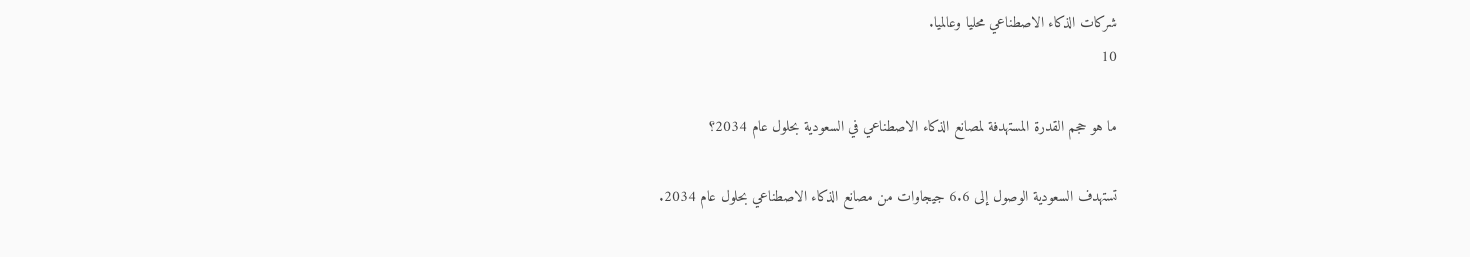شركات الذكاء الاصطناعي محليا وعالميا.
10

ما هو حجم القدرة المستهدفة لمصانع الذكاء الاصطناعي في السعودية بحلول عام 2034؟

تستهدف السعودية الوصول إلى 6.6 جيجاوات من مصانع الذكاء الاصطناعي بحلول عام 2034.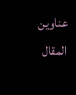عناوين المقال